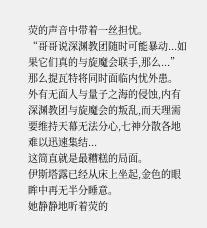荧的声音中带着一丝担忧。
“哥哥说深渊教团随时可能暴动...如果它们真的与旋魔会联手,那么...”
那么提瓦特将同时面临内忧外患。
外有无面人与量子之海的侵蚀,内有深渊教团与旋魔会的叛乱,而天理需要维持天幕无法分心,七神分散各地难以迅速集结...
这简直就是最糟糕的局面。
伊斯塔露已经从床上坐起,金色的眼眸中再无半分睡意。
她静静地听着荧的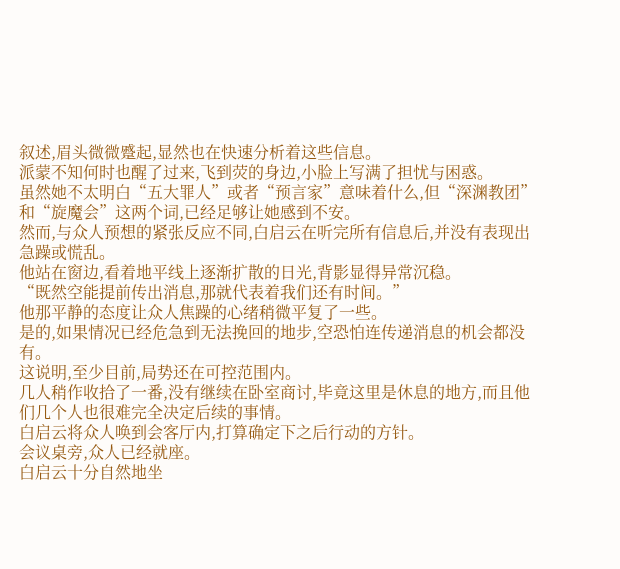叙述,眉头微微蹙起,显然也在快速分析着这些信息。
派蒙不知何时也醒了过来,飞到荧的身边,小脸上写满了担忧与困惑。
虽然她不太明白“五大罪人”或者“预言家”意味着什么,但“深渊教团”和“旋魔会”这两个词,已经足够让她感到不安。
然而,与众人预想的紧张反应不同,白启云在听完所有信息后,并没有表现出急躁或慌乱。
他站在窗边,看着地平线上逐渐扩散的日光,背影显得异常沉稳。
“既然空能提前传出消息,那就代表着我们还有时间。”
他那平静的态度让众人焦躁的心绪稍微平复了一些。
是的,如果情况已经危急到无法挽回的地步,空恐怕连传递消息的机会都没有。
这说明,至少目前,局势还在可控范围内。
几人稍作收拾了一番,没有继续在卧室商讨,毕竟这里是休息的地方,而且他们几个人也很难完全决定后续的事情。
白启云将众人唤到会客厅内,打算确定下之后行动的方针。
会议桌旁,众人已经就座。
白启云十分自然地坐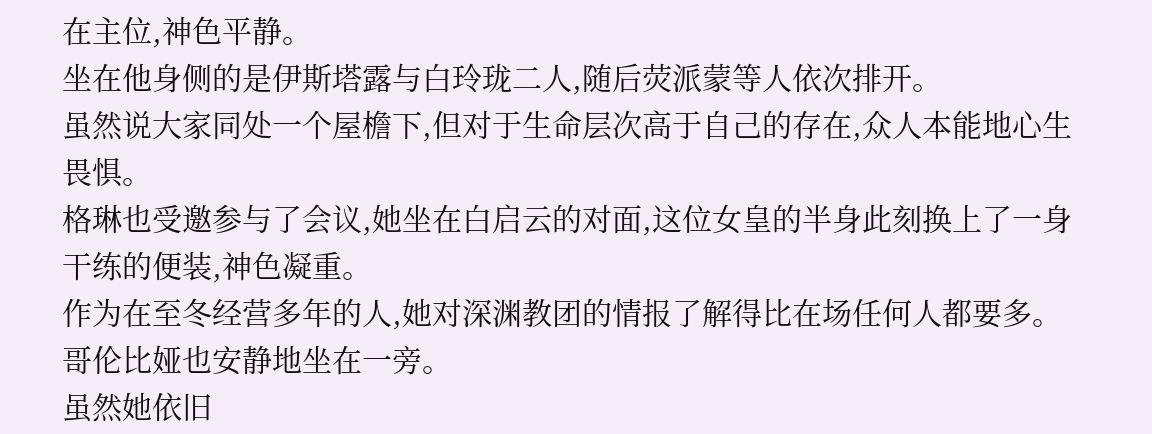在主位,神色平静。
坐在他身侧的是伊斯塔露与白玲珑二人,随后荧派蒙等人依次排开。
虽然说大家同处一个屋檐下,但对于生命层次高于自己的存在,众人本能地心生畏惧。
格琳也受邀参与了会议,她坐在白启云的对面,这位女皇的半身此刻换上了一身干练的便装,神色凝重。
作为在至冬经营多年的人,她对深渊教团的情报了解得比在场任何人都要多。
哥伦比娅也安静地坐在一旁。
虽然她依旧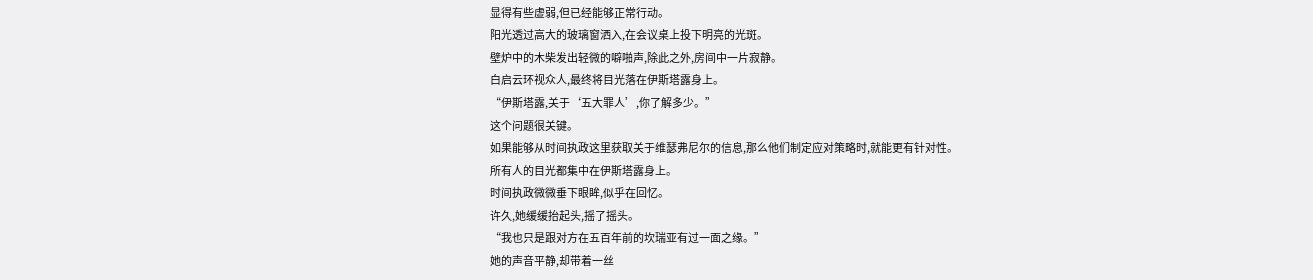显得有些虚弱,但已经能够正常行动。
阳光透过高大的玻璃窗洒入,在会议桌上投下明亮的光斑。
壁炉中的木柴发出轻微的噼啪声,除此之外,房间中一片寂静。
白启云环视众人,最终将目光落在伊斯塔露身上。
“伊斯塔露,关于‘五大罪人’,你了解多少。”
这个问题很关键。
如果能够从时间执政这里获取关于维瑟弗尼尔的信息,那么他们制定应对策略时,就能更有针对性。
所有人的目光都集中在伊斯塔露身上。
时间执政微微垂下眼眸,似乎在回忆。
许久,她缓缓抬起头,摇了摇头。
“我也只是跟对方在五百年前的坎瑞亚有过一面之缘。”
她的声音平静,却带着一丝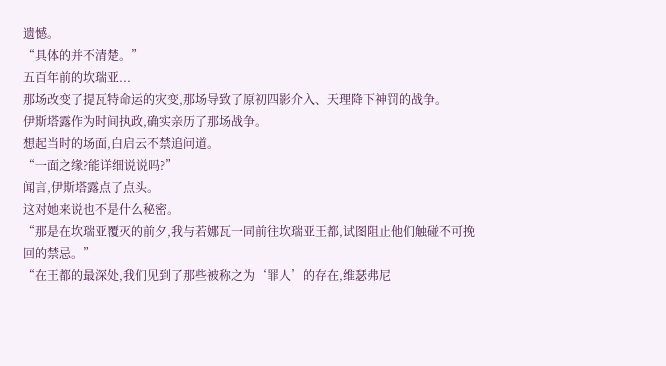遗憾。
“具体的并不清楚。”
五百年前的坎瑞亚...
那场改变了提瓦特命运的灾变,那场导致了原初四影介入、天理降下神罚的战争。
伊斯塔露作为时间执政,确实亲历了那场战争。
想起当时的场面,白启云不禁追问道。
“一面之缘?能详细说说吗?”
闻言,伊斯塔露点了点头。
这对她来说也不是什么秘密。
“那是在坎瑞亚覆灭的前夕,我与若娜瓦一同前往坎瑞亚王都,试图阻止他们触碰不可挽回的禁忌。”
“在王都的最深处,我们见到了那些被称之为‘罪人’的存在,维瑟弗尼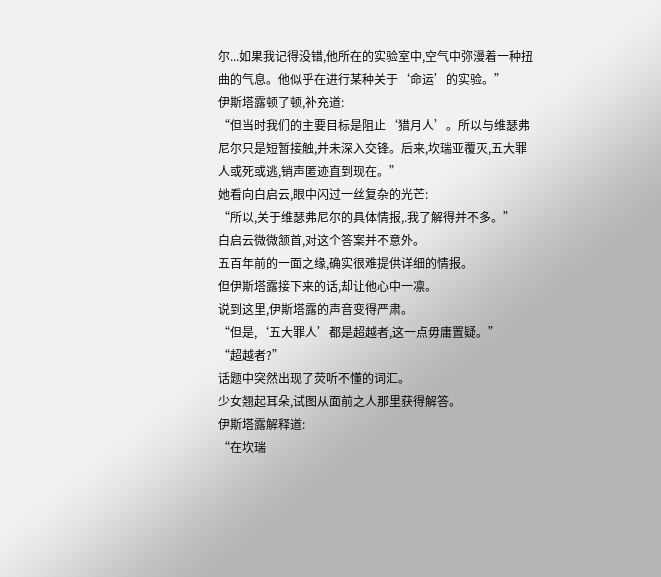尔...如果我记得没错,他所在的实验室中,空气中弥漫着一种扭曲的气息。他似乎在进行某种关于‘命运’的实验。”
伊斯塔露顿了顿,补充道:
“但当时我们的主要目标是阻止‘猎月人’。所以与维瑟弗尼尔只是短暂接触,并未深入交锋。后来,坎瑞亚覆灭,五大罪人或死或逃,销声匿迹直到现在。”
她看向白启云,眼中闪过一丝复杂的光芒:
“所以,关于维瑟弗尼尔的具体情报,.我了解得并不多。”
白启云微微颔首,对这个答案并不意外。
五百年前的一面之缘,确实很难提供详细的情报。
但伊斯塔露接下来的话,却让他心中一凛。
说到这里,伊斯塔露的声音变得严肃。
“但是,‘五大罪人’都是超越者,这一点毋庸置疑。”
“超越者?”
话题中突然出现了荧听不懂的词汇。
少女翘起耳朵,试图从面前之人那里获得解答。
伊斯塔露解释道:
“在坎瑞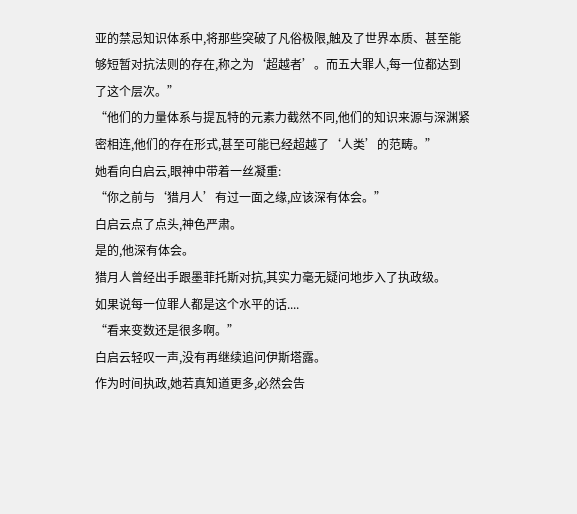亚的禁忌知识体系中,将那些突破了凡俗极限,触及了世界本质、甚至能够短暂对抗法则的存在,称之为‘超越者’。而五大罪人,每一位都达到了这个层次。”
“他们的力量体系与提瓦特的元素力截然不同,他们的知识来源与深渊紧密相连,他们的存在形式,甚至可能已经超越了‘人类’的范畴。”
她看向白启云,眼神中带着一丝凝重:
“你之前与‘猎月人’有过一面之缘,应该深有体会。”
白启云点了点头,神色严肃。
是的,他深有体会。
猎月人曾经出手跟墨菲托斯对抗,其实力毫无疑问地步入了执政级。
如果说每一位罪人都是这个水平的话....
“看来变数还是很多啊。”
白启云轻叹一声,没有再继续追问伊斯塔露。
作为时间执政,她若真知道更多,必然会告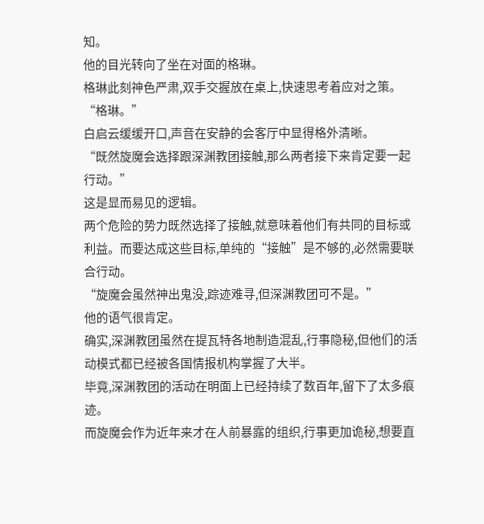知。
他的目光转向了坐在对面的格琳。
格琳此刻神色严肃,双手交握放在桌上,快速思考着应对之策。
“格琳。”
白启云缓缓开口,声音在安静的会客厅中显得格外清晰。
“既然旋魔会选择跟深渊教团接触,那么两者接下来肯定要一起行动。”
这是显而易见的逻辑。
两个危险的势力既然选择了接触,就意味着他们有共同的目标或利益。而要达成这些目标,单纯的“接触”是不够的,必然需要联合行动。
“旋魔会虽然神出鬼没,踪迹难寻,但深渊教团可不是。”
他的语气很肯定。
确实,深渊教团虽然在提瓦特各地制造混乱,行事隐秘,但他们的活动模式都已经被各国情报机构掌握了大半。
毕竟,深渊教团的活动在明面上已经持续了数百年,留下了太多痕迹。
而旋魔会作为近年来才在人前暴露的组织,行事更加诡秘,想要直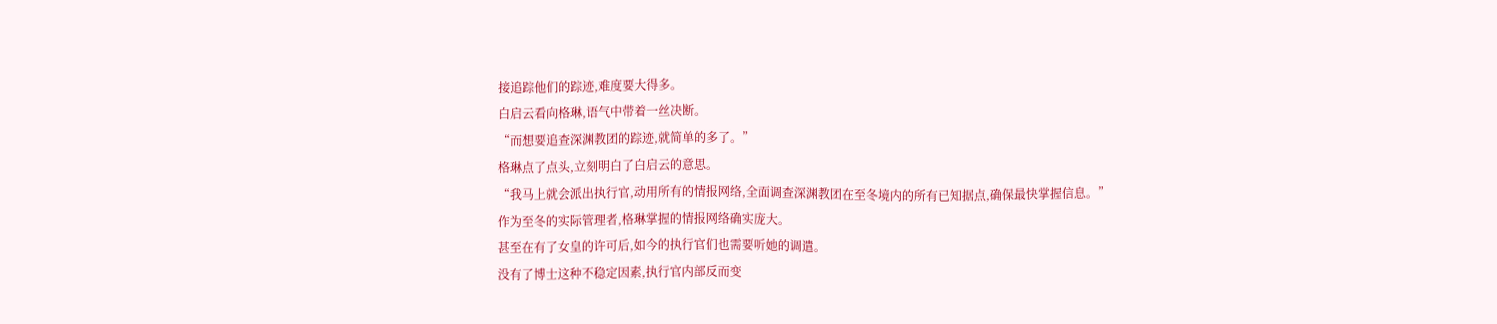接追踪他们的踪迹,难度要大得多。
白启云看向格琳,语气中带着一丝决断。
“而想要追查深渊教团的踪迹,就简单的多了。”
格琳点了点头,立刻明白了白启云的意思。
“我马上就会派出执行官,动用所有的情报网络,全面调查深渊教团在至冬境内的所有已知据点,确保最快掌握信息。”
作为至冬的实际管理者,格琳掌握的情报网络确实庞大。
甚至在有了女皇的许可后,如今的执行官们也需要听她的调遣。
没有了博士这种不稳定因素,执行官内部反而变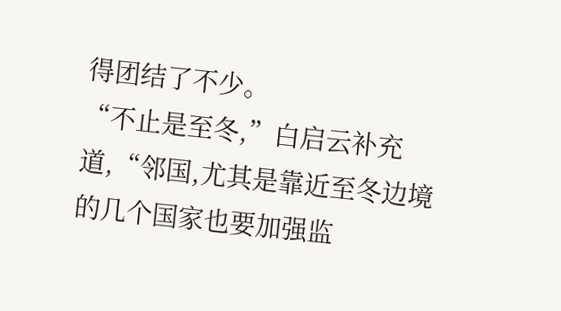得团结了不少。
“不止是至冬,”白启云补充道,“邻国,尤其是靠近至冬边境的几个国家也要加强监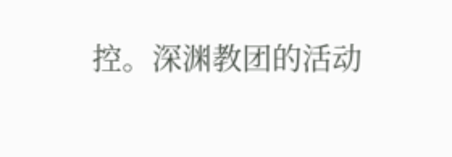控。深渊教团的活动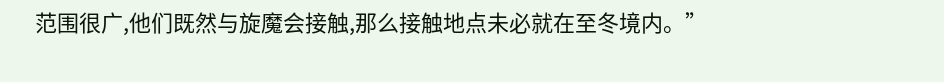范围很广,他们既然与旋魔会接触,那么接触地点未必就在至冬境内。”